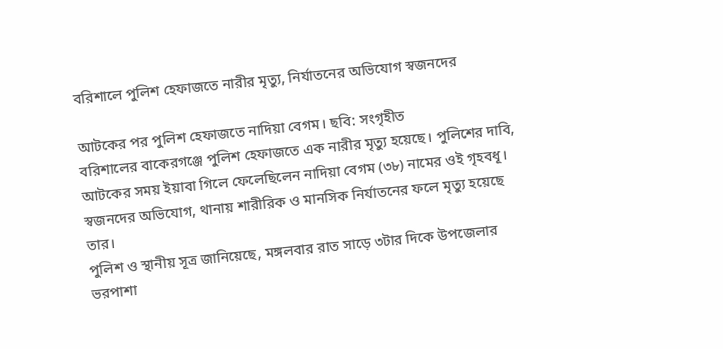বরিশালে পুলিশ হেফাজতে নারীর মৃত্যু, নির্যাতনের অভিযোগ স্বজনদের

আটকের পর পুলিশ হেফাজতে নাদিয়া বেগম। ছবি: সংগৃহীত
বরিশালের বাকেরগঞ্জে পুলিশ হেফাজতে এক নারীর মৃত্যু হয়েছে। পুলিশের দাবি, আটকের সময় ইয়াবা গিলে ফেলেছিলেন নাদিয়া বেগম (৩৮) নামের ওই গৃহবধূ। স্বজনদের অভিযোগ, থানায় শারীরিক ও মানসিক নির্যাতনের ফলে মৃত্যু হয়েছে তার।
পুলিশ ও স্থানীয় সূত্র জানিয়েছে, মঙ্গলবার রাত সাড়ে ৩টার দিকে উপজেলার ভরপাশা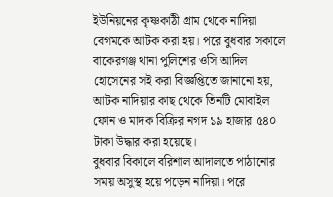ইউনিয়নের কৃষ্ণকাঠী গ্রাম থেকে নাদিয়া বেগমকে আটক করা হয়। পরে বুধবার সকালে বাকেরগঞ্জ থানা পুলিশের ওসি আদিল হোসেনের সই করা বিজ্ঞপ্তিতে জানানো হয়, আটক নাদিয়ার কাছ থেকে তিনটি মোবাইল ফোন ও মাদক বিক্রির নগদ ১৯ হাজার ৫৪০ টাকা উদ্ধার করা হয়েছে।
বুধবার বিকালে বরিশাল আদালতে পাঠানোর সময় অসুস্থ হয়ে পড়েন নাদিয়া। পরে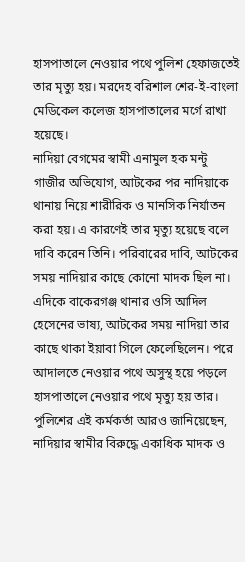হাসপাতালে নেওয়ার পথে পুলিশ হেফাজতেই তার মৃত্যু হয়। মরদেহ বরিশাল শের-ই-বাংলা মেডিকেল কলেজ হাসপাতালের মর্গে রাখা হয়েছে।
নাদিয়া বেগমের স্বামী এনামুল হক মন্টু গাজীর অভিযোগ, আটকের পর নাদিয়াকে থানায় নিয়ে শারীরিক ও মানসিক নির্যাতন করা হয়। এ কারণেই তার মৃত্যু হয়েছে বলে দাবি করেন তিনি। পরিবারের দাবি, আটকের সময় নাদিয়ার কাছে কোনো মাদক ছিল না।
এদিকে বাকেরগঞ্জ থানার ওসি আদিল হেসেনের ভাষ্য, আটকের সময় নাদিয়া তার কাছে থাকা ইয়াবা গিলে ফেলেছিলেন। পরে আদালতে নেওয়ার পথে অসুস্থ হয়ে পড়লে হাসপাতালে নেওয়ার পথে মৃত্যু হয় তার।
পুলিশের এই কর্মকর্তা আরও জানিয়েছেন, নাদিয়ার স্বামীর বিরুদ্ধে একাধিক মাদক ও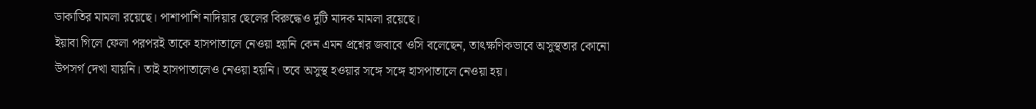ডাকাতির মামলা রয়েছে। পাশাপাশি নাদিয়ার ছেলের বিরুদ্ধেও দুটি মাদক মামলা রয়েছে।
ইয়াবা গিলে ফেলা পরপরই তাকে হাসপাতালে নেওয়া হয়নি কেন এমন প্রশ্নের জবাবে ওসি বলেছেন, তাৎক্ষণিকভাবে অসুস্থতার কোনো উপসর্গ দেখা যায়নি। তাই হাসপাতালেও নেওয়া হয়নি। তবে অসুস্থ হওয়ার সঙ্গে সঙ্গে হাসপাতালে নেওয়া হয়।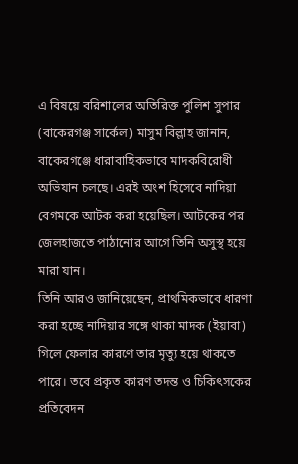এ বিষয়ে বরিশালের অতিরিক্ত পুলিশ সুপার (বাকেরগঞ্জ সার্কেল) মাসুম বিল্লাহ জানান, বাকেরগঞ্জে ধারাবাহিকভাবে মাদকবিরোধী অভিযান চলছে। এরই অংশ হিসেবে নাদিয়া বেগমকে আটক করা হয়েছিল। আটকের পর জেলহাজতে পাঠানোর আগে তিনি অসুস্থ হয়ে মারা যান।
তিনি আরও জানিয়েছেন, প্রাথমিকভাবে ধারণা করা হচ্ছে নাদিয়ার সঙ্গে থাকা মাদক (ইয়াবা) গিলে ফেলার কারণে তার মৃত্যু হয়ে থাকতে পারে। তবে প্রকৃত কারণ তদন্ত ও চিকিৎসকের প্রতিবেদন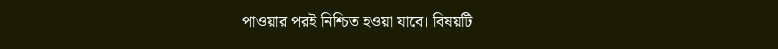পাওয়ার পরই নিশ্চিত হওয়া যাবে। বিষয়টি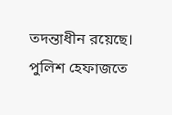তদন্তাধীন রয়েছে।
পুলিশ হেফাজতে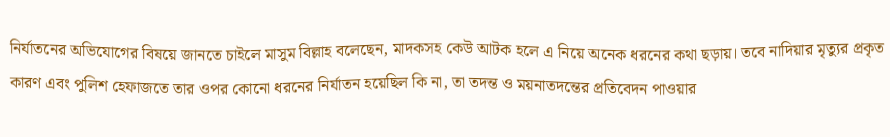নির্যাতনের অভিযোগের বিষয়ে জানতে চাইলে মাসুম বিল্লাহ বলেছেন, মাদকসহ কেউ আটক হলে এ নিয়ে অনেক ধরনের কথা ছড়ায়। তবে নাদিয়ার মৃত্যুর প্রকৃত কারণ এবং পুলিশ হেফাজতে তার ওপর কোনো ধরনের নির্যাতন হয়েছিল কি না, তা তদন্ত ও ময়নাতদন্তের প্রতিবেদন পাওয়ার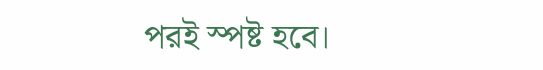পরই স্পষ্ট হবে।